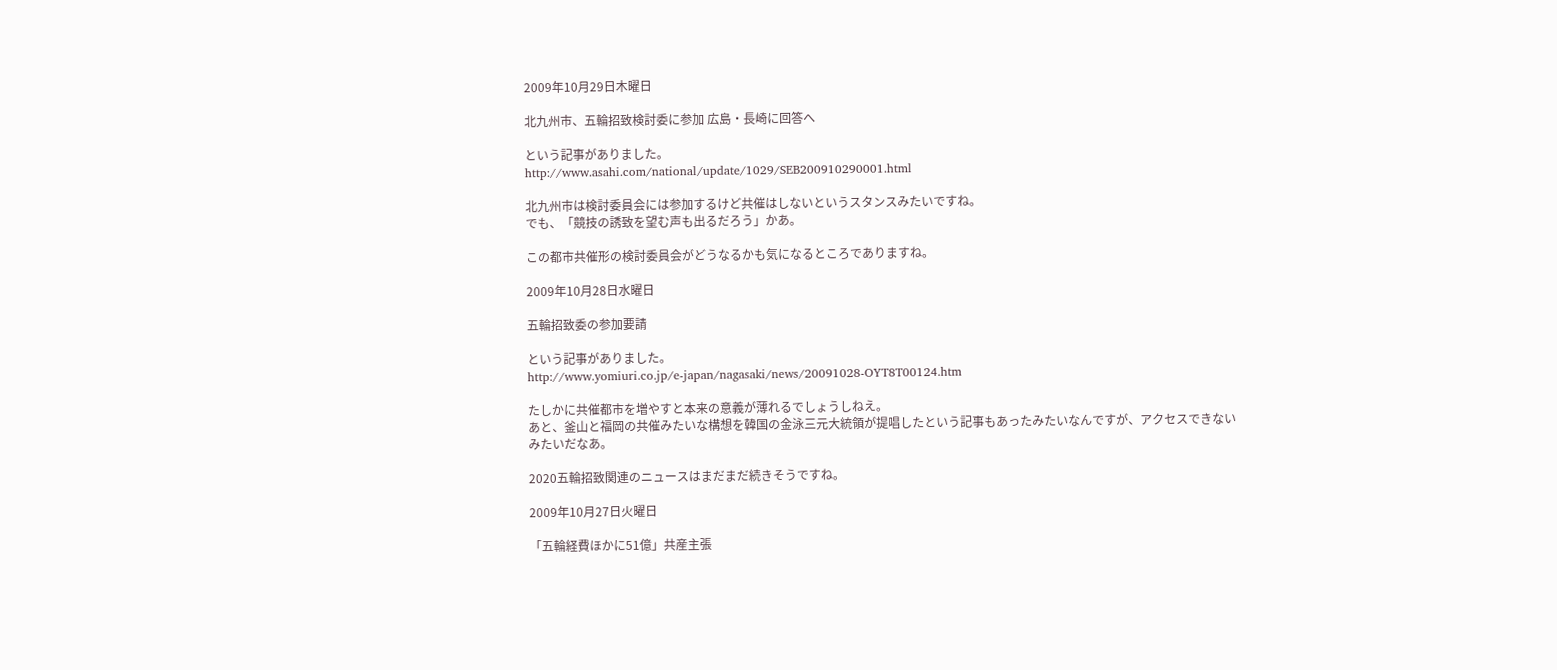2009年10月29日木曜日

北九州市、五輪招致検討委に参加 広島・長崎に回答へ

という記事がありました。
http://www.asahi.com/national/update/1029/SEB200910290001.html

北九州市は検討委員会には参加するけど共催はしないというスタンスみたいですね。
でも、「競技の誘致を望む声も出るだろう」かあ。

この都市共催形の検討委員会がどうなるかも気になるところでありますね。

2009年10月28日水曜日

五輪招致委の参加要請

という記事がありました。
http://www.yomiuri.co.jp/e-japan/nagasaki/news/20091028-OYT8T00124.htm

たしかに共催都市を増やすと本来の意義が薄れるでしょうしねえ。
あと、釜山と福岡の共催みたいな構想を韓国の金泳三元大統領が提唱したという記事もあったみたいなんですが、アクセスできないみたいだなあ。

2020五輪招致関連のニュースはまだまだ続きそうですね。

2009年10月27日火曜日

「五輪経費ほかに51億」共産主張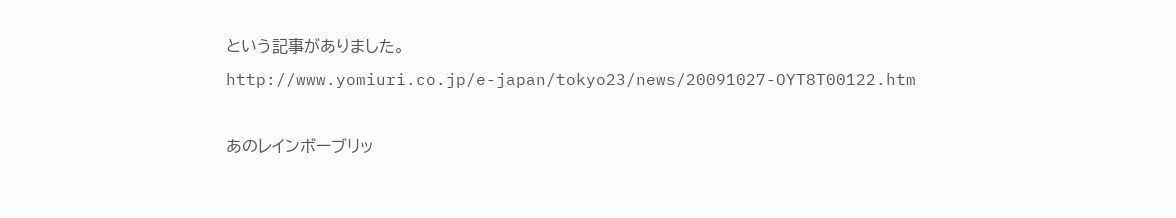という記事がありました。
http://www.yomiuri.co.jp/e-japan/tokyo23/news/20091027-OYT8T00122.htm

あのレインボーブリッ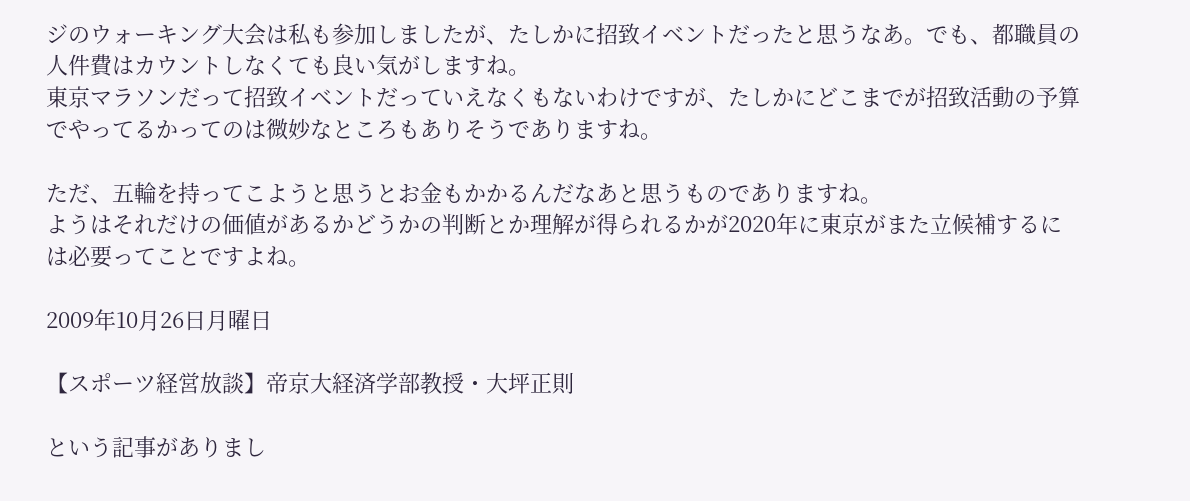ジのウォーキング大会は私も参加しましたが、たしかに招致イベントだったと思うなあ。でも、都職員の人件費はカウントしなくても良い気がしますね。
東京マラソンだって招致イベントだっていえなくもないわけですが、たしかにどこまでが招致活動の予算でやってるかってのは微妙なところもありそうでありますね。

ただ、五輪を持ってこようと思うとお金もかかるんだなあと思うものでありますね。
ようはそれだけの価値があるかどうかの判断とか理解が得られるかが2020年に東京がまた立候補するには必要ってことですよね。

2009年10月26日月曜日

【スポーツ経営放談】帝京大経済学部教授・大坪正則

という記事がありまし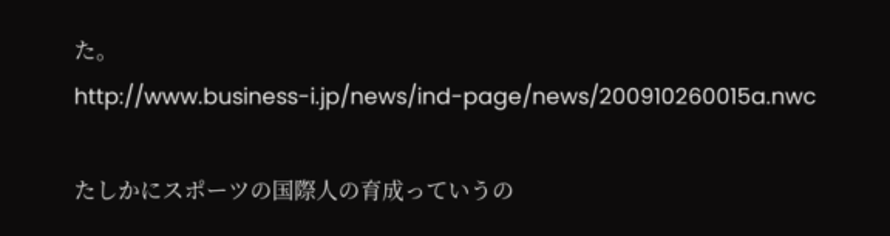た。
http://www.business-i.jp/news/ind-page/news/200910260015a.nwc

たしかにスポーツの国際人の育成っていうの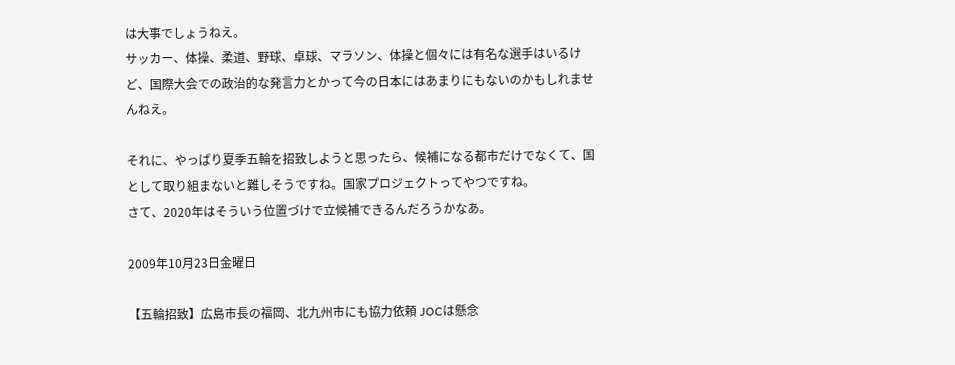は大事でしょうねえ。
サッカー、体操、柔道、野球、卓球、マラソン、体操と個々には有名な選手はいるけど、国際大会での政治的な発言力とかって今の日本にはあまりにもないのかもしれませんねえ。

それに、やっぱり夏季五輪を招致しようと思ったら、候補になる都市だけでなくて、国として取り組まないと難しそうですね。国家プロジェクトってやつですね。
さて、2020年はそういう位置づけで立候補できるんだろうかなあ。

2009年10月23日金曜日

【五輪招致】広島市長の福岡、北九州市にも協力依頼 JOCは懸念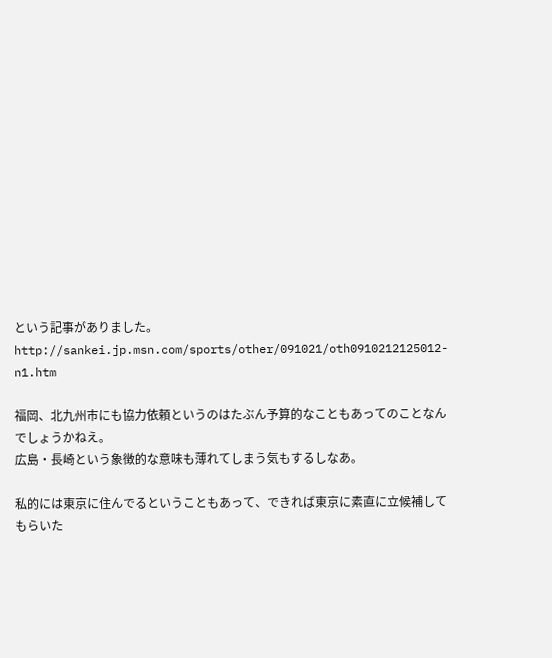という記事がありました。
http://sankei.jp.msn.com/sports/other/091021/oth0910212125012-n1.htm

福岡、北九州市にも協力依頼というのはたぶん予算的なこともあってのことなんでしょうかねえ。
広島・長崎という象徴的な意味も薄れてしまう気もするしなあ。

私的には東京に住んでるということもあって、できれば東京に素直に立候補してもらいた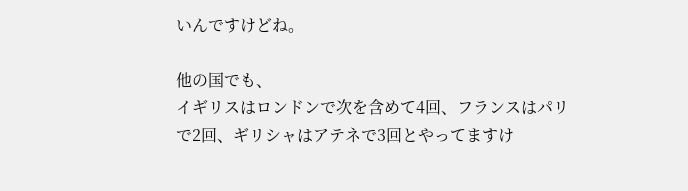いんですけどね。

他の国でも、
イギリスはロンドンで次を含めて4回、フランスはパリで2回、ギリシャはアテネで3回とやってますけ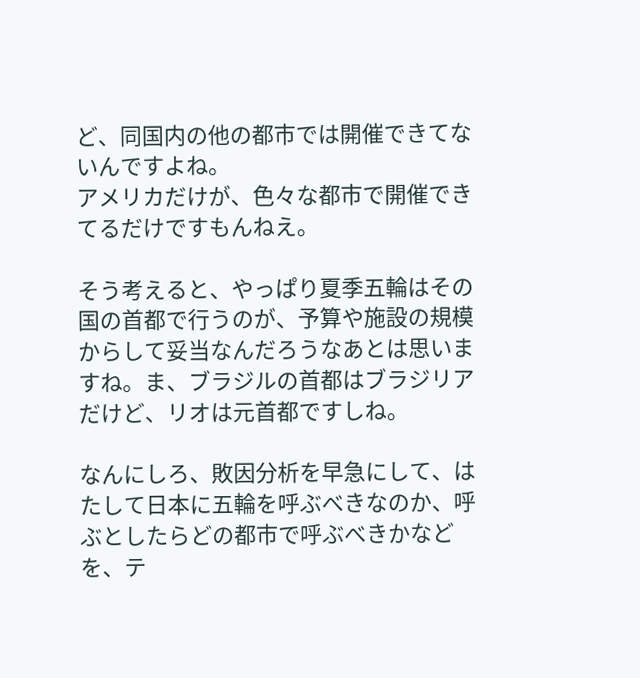ど、同国内の他の都市では開催できてないんですよね。
アメリカだけが、色々な都市で開催できてるだけですもんねえ。

そう考えると、やっぱり夏季五輪はその国の首都で行うのが、予算や施設の規模からして妥当なんだろうなあとは思いますね。ま、ブラジルの首都はブラジリアだけど、リオは元首都ですしね。

なんにしろ、敗因分析を早急にして、はたして日本に五輪を呼ぶべきなのか、呼ぶとしたらどの都市で呼ぶべきかなどを、テ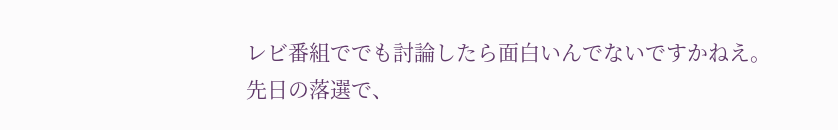レビ番組ででも討論したら面白いんでないですかねえ。
先日の落選で、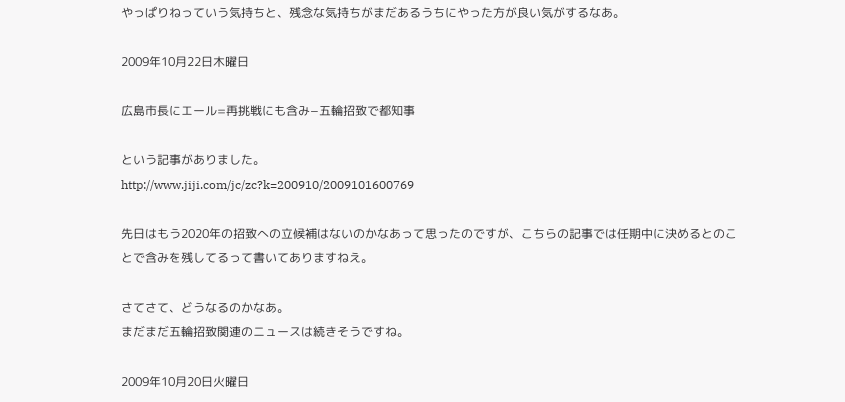やっぱりねっていう気持ちと、残念な気持ちがまだあるうちにやった方が良い気がするなあ。

2009年10月22日木曜日

広島市長にエール=再挑戦にも含み−五輪招致で都知事

という記事がありました。
http://www.jiji.com/jc/zc?k=200910/2009101600769

先日はもう2020年の招致への立候補はないのかなあって思ったのですが、こちらの記事では任期中に決めるとのことで含みを残してるって書いてありますねえ。

さてさて、どうなるのかなあ。
まだまだ五輪招致関連のニュースは続きそうですね。

2009年10月20日火曜日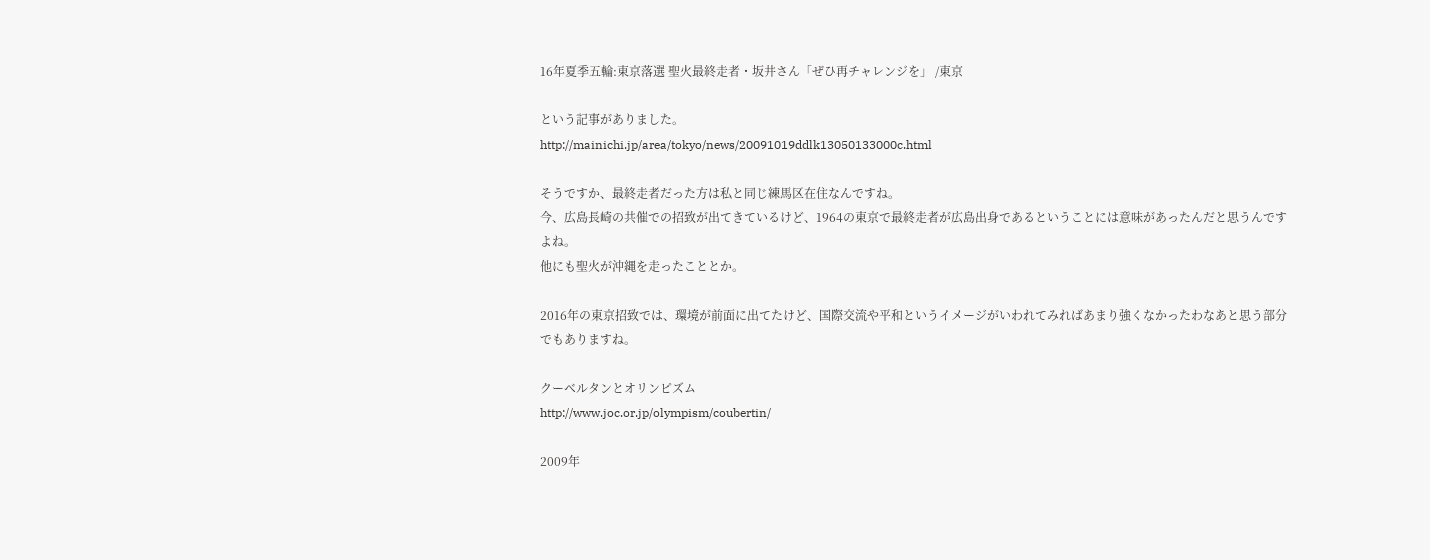16年夏季五輪:東京落選 聖火最終走者・坂井さん「ぜひ再チャレンジを」 /東京

という記事がありました。
http://mainichi.jp/area/tokyo/news/20091019ddlk13050133000c.html

そうですか、最終走者だった方は私と同じ練馬区在住なんですね。
今、広島長崎の共催での招致が出てきているけど、1964の東京で最終走者が広島出身であるということには意味があったんだと思うんですよね。
他にも聖火が沖縄を走ったこととか。

2016年の東京招致では、環境が前面に出てたけど、国際交流や平和というイメージがいわれてみればあまり強くなかったわなあと思う部分でもありますね。

クーベルタンとオリンピズム
http://www.joc.or.jp/olympism/coubertin/

2009年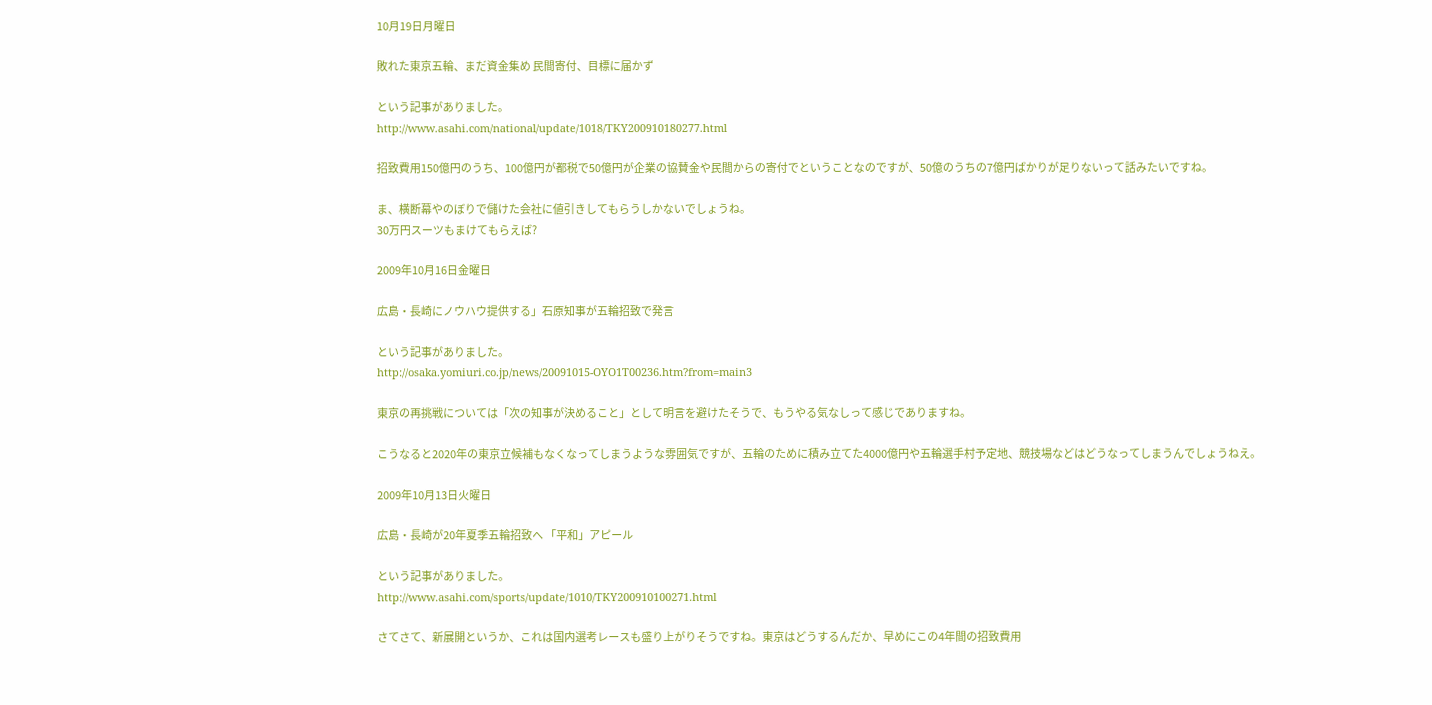10月19日月曜日

敗れた東京五輪、まだ資金集め 民間寄付、目標に届かず

という記事がありました。
http://www.asahi.com/national/update/1018/TKY200910180277.html

招致費用150億円のうち、100億円が都税で50億円が企業の協賛金や民間からの寄付でということなのですが、50億のうちの7億円ばかりが足りないって話みたいですね。

ま、横断幕やのぼりで儲けた会社に値引きしてもらうしかないでしょうね。
30万円スーツもまけてもらえば?

2009年10月16日金曜日

広島・長崎にノウハウ提供する」石原知事が五輪招致で発言

という記事がありました。
http://osaka.yomiuri.co.jp/news/20091015-OYO1T00236.htm?from=main3

東京の再挑戦については「次の知事が決めること」として明言を避けたそうで、もうやる気なしって感じでありますね。

こうなると2020年の東京立候補もなくなってしまうような雰囲気ですが、五輪のために積み立てた4000億円や五輪選手村予定地、競技場などはどうなってしまうんでしょうねえ。

2009年10月13日火曜日

広島・長崎が20年夏季五輪招致へ 「平和」アピール

という記事がありました。
http://www.asahi.com/sports/update/1010/TKY200910100271.html

さてさて、新展開というか、これは国内選考レースも盛り上がりそうですね。東京はどうするんだか、早めにこの4年間の招致費用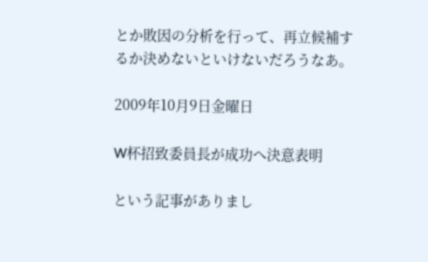とか敗因の分析を行って、再立候補するか決めないといけないだろうなあ。

2009年10月9日金曜日

W杯招致委員長が成功へ決意表明

という記事がありまし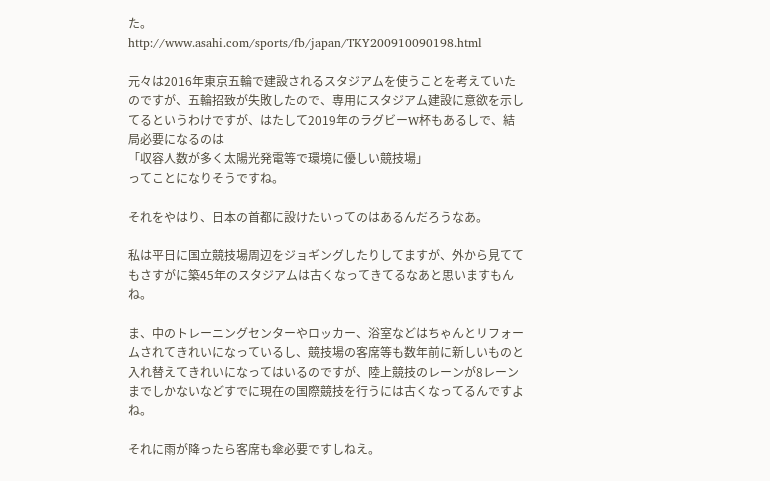た。
http://www.asahi.com/sports/fb/japan/TKY200910090198.html

元々は2016年東京五輪で建設されるスタジアムを使うことを考えていたのですが、五輪招致が失敗したので、専用にスタジアム建設に意欲を示してるというわけですが、はたして2019年のラグビーW杯もあるしで、結局必要になるのは
「収容人数が多く太陽光発電等で環境に優しい競技場」
ってことになりそうですね。

それをやはり、日本の首都に設けたいってのはあるんだろうなあ。

私は平日に国立競技場周辺をジョギングしたりしてますが、外から見ててもさすがに築45年のスタジアムは古くなってきてるなあと思いますもんね。

ま、中のトレーニングセンターやロッカー、浴室などはちゃんとリフォームされてきれいになっているし、競技場の客席等も数年前に新しいものと入れ替えてきれいになってはいるのですが、陸上競技のレーンが8レーンまでしかないなどすでに現在の国際競技を行うには古くなってるんですよね。

それに雨が降ったら客席も傘必要ですしねえ。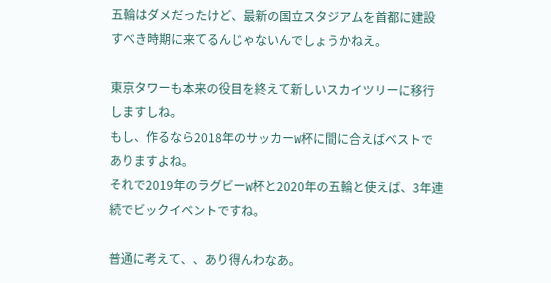五輪はダメだったけど、最新の国立スタジアムを首都に建設すべき時期に来てるんじゃないんでしょうかねえ。

東京タワーも本来の役目を終えて新しいスカイツリーに移行しますしね。
もし、作るなら2018年のサッカーW杯に間に合えばベストでありますよね。
それで2019年のラグビーW杯と2020年の五輪と使えば、3年連続でビックイベントですね。

普通に考えて、、あり得んわなあ。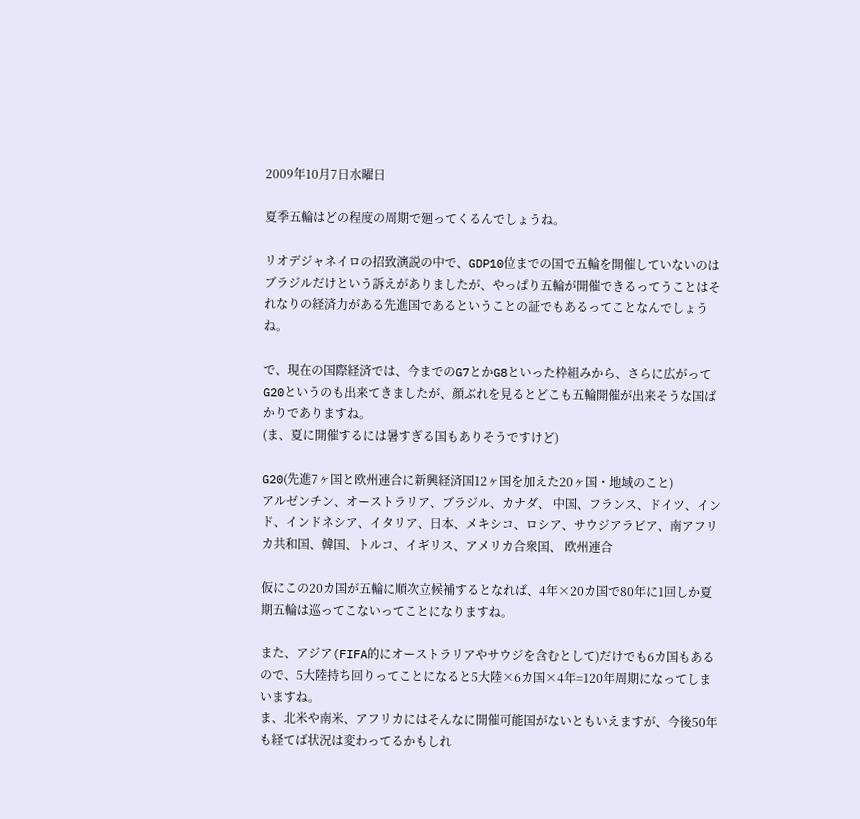2009年10月7日水曜日

夏季五輪はどの程度の周期で廻ってくるんでしょうね。

リオデジャネイロの招致演説の中で、GDP10位までの国で五輪を開催していないのはブラジルだけという訴えがありましたが、やっぱり五輪が開催できるってうことはそれなりの経済力がある先進国であるということの証でもあるってことなんでしょうね。

で、現在の国際経済では、今までのG7とかG8といった枠組みから、さらに広がってG20というのも出来てきましたが、顔ぶれを見るとどこも五輪開催が出来そうな国ばかりでありますね。
(ま、夏に開催するには暑すぎる国もありそうですけど)

G20(先進7ヶ国と欧州連合に新興経済国12ヶ国を加えた20ヶ国・地域のこと)
アルゼンチン、オーストラリア、ブラジル、カナダ、 中国、フランス、ドイツ、インド、インドネシア、イタリア、日本、メキシコ、ロシア、サウジアラビア、南アフリカ共和国、韓国、トルコ、イギリス、アメリカ合衆国、 欧州連合

仮にこの20カ国が五輪に順次立候補するとなれば、4年×20カ国で80年に1回しか夏期五輪は巡ってこないってことになりますね。

また、アジア(FIFA的にオーストラリアやサウジを含むとして)だけでも6カ国もあるので、5大陸持ち回りってことになると5大陸×6カ国×4年=120年周期になってしまいますね。
ま、北米や南米、アフリカにはそんなに開催可能国がないともいえますが、今後50年も経てば状況は変わってるかもしれ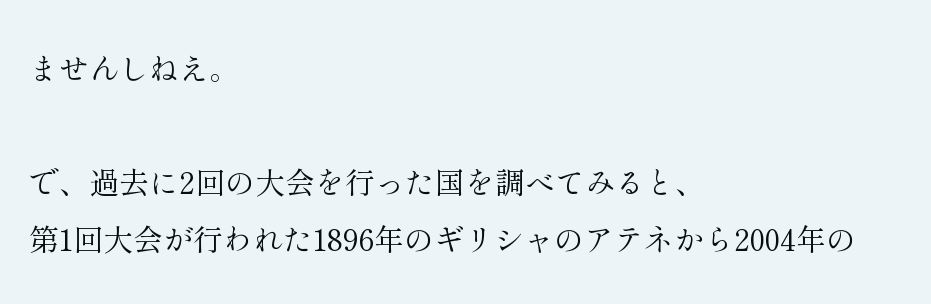ませんしねえ。

で、過去に2回の大会を行った国を調べてみると、
第1回大会が行われた1896年のギリシャのアテネから2004年の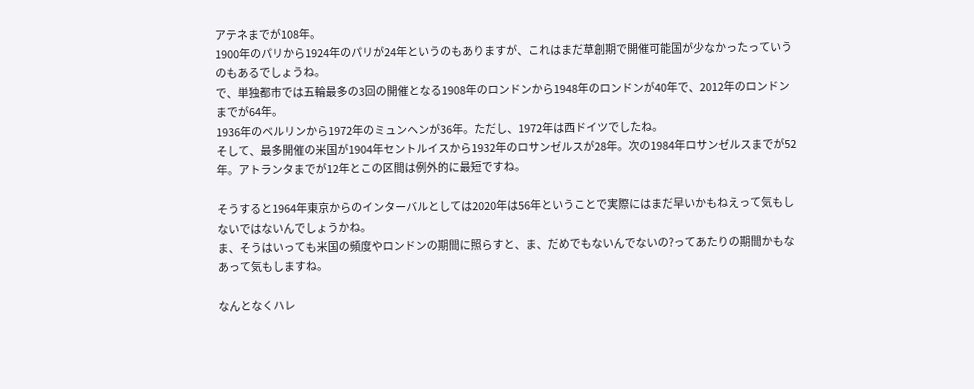アテネまでが108年。
1900年のパリから1924年のパリが24年というのもありますが、これはまだ草創期で開催可能国が少なかったっていうのもあるでしょうね。
で、単独都市では五輪最多の3回の開催となる1908年のロンドンから1948年のロンドンが40年で、2012年のロンドンまでが64年。
1936年のベルリンから1972年のミュンヘンが36年。ただし、1972年は西ドイツでしたね。
そして、最多開催の米国が1904年セントルイスから1932年のロサンゼルスが28年。次の1984年ロサンゼルスまでが52年。アトランタまでが12年とこの区間は例外的に最短ですね。

そうすると1964年東京からのインターバルとしては2020年は56年ということで実際にはまだ早いかもねえって気もしないではないんでしょうかね。
ま、そうはいっても米国の頻度やロンドンの期間に照らすと、ま、だめでもないんでないの?ってあたりの期間かもなあって気もしますね。

なんとなくハレ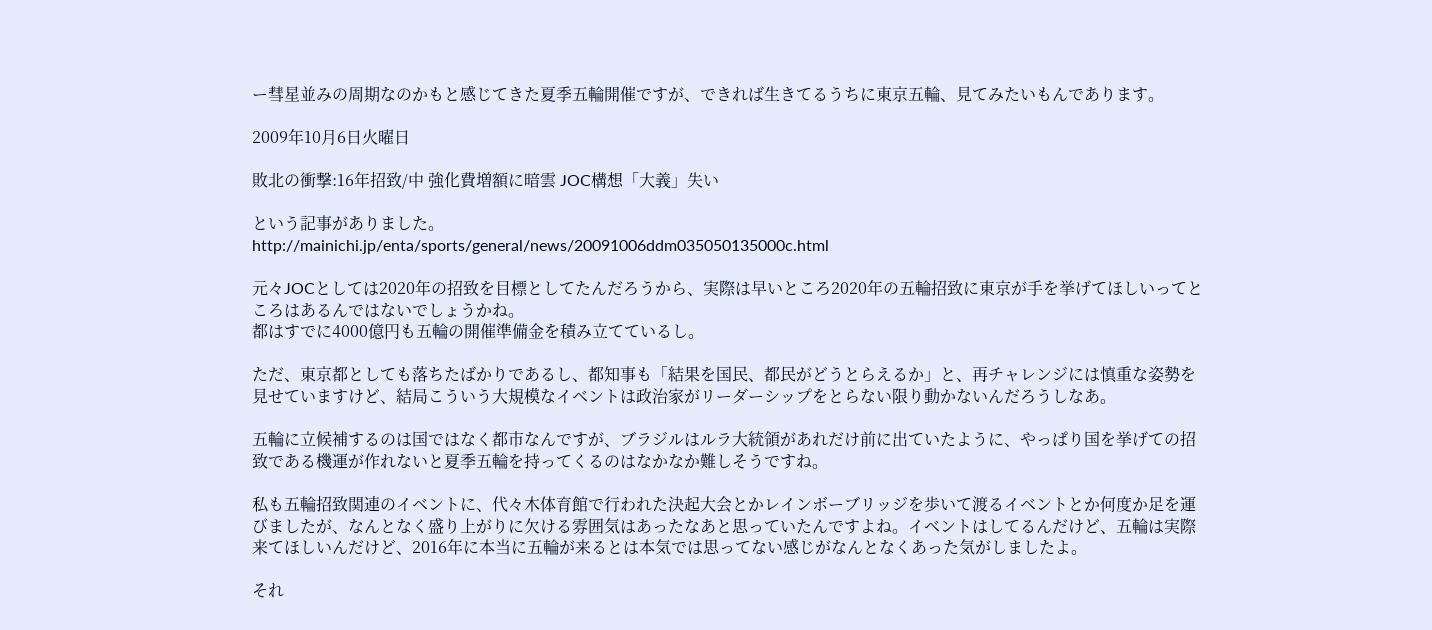ー彗星並みの周期なのかもと感じてきた夏季五輪開催ですが、できれば生きてるうちに東京五輪、見てみたいもんであります。

2009年10月6日火曜日

敗北の衝撃:16年招致/中 強化費増額に暗雲 JOC構想「大義」失い

という記事がありました。
http://mainichi.jp/enta/sports/general/news/20091006ddm035050135000c.html

元々JOCとしては2020年の招致を目標としてたんだろうから、実際は早いところ2020年の五輪招致に東京が手を挙げてほしいってところはあるんではないでしょうかね。
都はすでに4000億円も五輪の開催準備金を積み立てているし。

ただ、東京都としても落ちたばかりであるし、都知事も「結果を国民、都民がどうとらえるか」と、再チャレンジには慎重な姿勢を見せていますけど、結局こういう大規模なイベントは政治家がリーダーシップをとらない限り動かないんだろうしなあ。

五輪に立候補するのは国ではなく都市なんですが、ブラジルはルラ大統領があれだけ前に出ていたように、やっぱり国を挙げての招致である機運が作れないと夏季五輪を持ってくるのはなかなか難しそうですね。

私も五輪招致関連のイベントに、代々木体育館で行われた決起大会とかレインボーブリッジを歩いて渡るイベントとか何度か足を運びましたが、なんとなく盛り上がりに欠ける雰囲気はあったなあと思っていたんですよね。イベントはしてるんだけど、五輪は実際来てほしいんだけど、2016年に本当に五輪が来るとは本気では思ってない感じがなんとなくあった気がしましたよ。

それ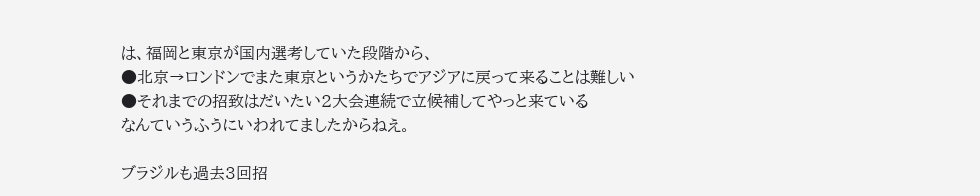は、福岡と東京が国内選考していた段階から、
●北京→ロンドンでまた東京というかたちでアジアに戻って来ることは難しい
●それまでの招致はだいたい2大会連続で立候補してやっと来ている
なんていうふうにいわれてましたからねえ。

ブラジルも過去3回招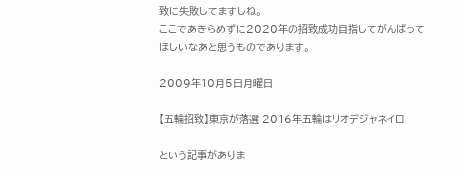致に失敗してますしね。
ここであきらめずに2020年の招致成功目指してがんばってほしいなあと思うものであります。

2009年10月5日月曜日

【五輪招致】東京が落選 2016年五輪はリオデジャネイロ

という記事がありま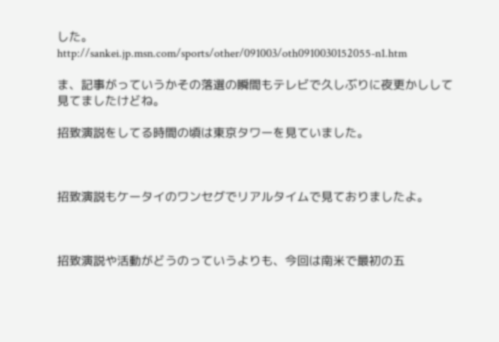した。
http://sankei.jp.msn.com/sports/other/091003/oth0910030152055-n1.htm

ま、記事がっていうかその落選の瞬間もテレビで久しぶりに夜更かしして見てましたけどね。

招致演説をしてる時間の頃は東京タワーを見ていました。



招致演説もケータイのワンセグでリアルタイムで見ておりましたよ。



招致演説や活動がどうのっていうよりも、今回は南米で最初の五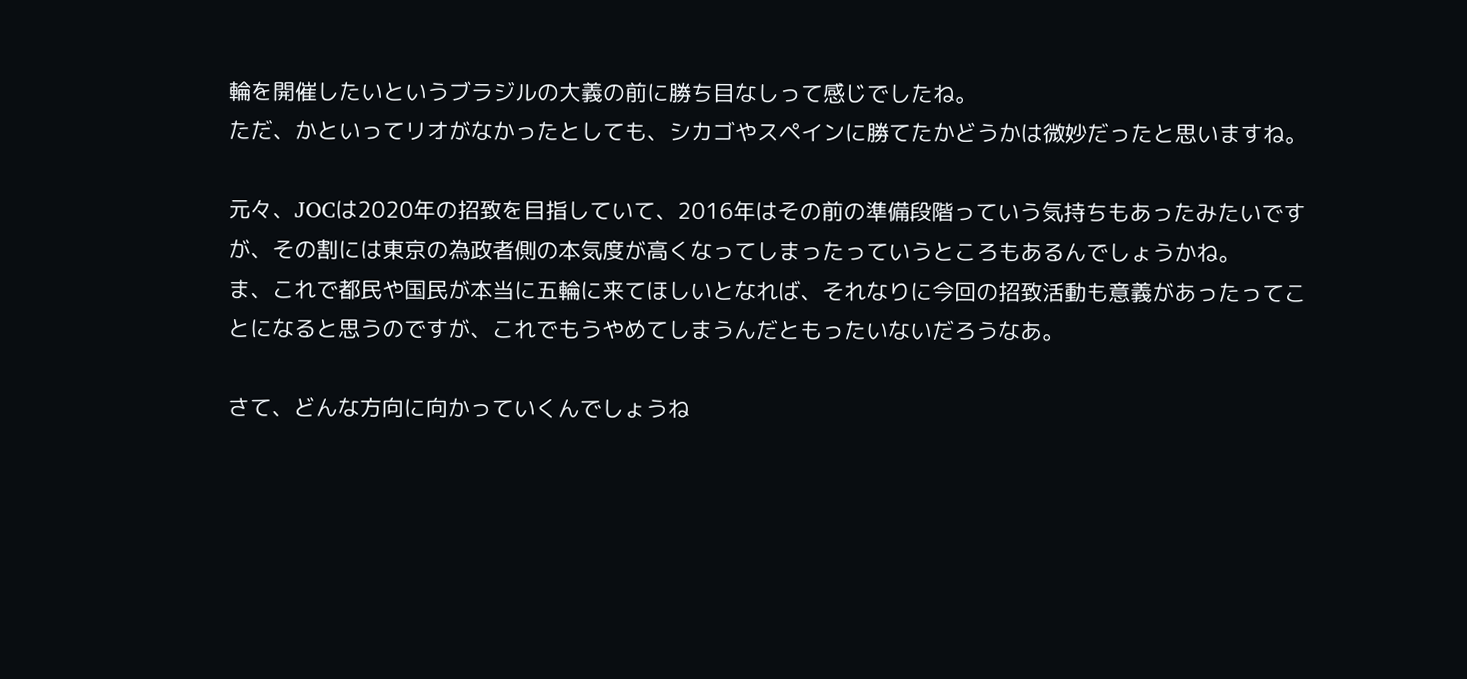輪を開催したいというブラジルの大義の前に勝ち目なしって感じでしたね。
ただ、かといってリオがなかったとしても、シカゴやスペインに勝てたかどうかは微妙だったと思いますね。

元々、JOCは2020年の招致を目指していて、2016年はその前の準備段階っていう気持ちもあったみたいですが、その割には東京の為政者側の本気度が高くなってしまったっていうところもあるんでしょうかね。
ま、これで都民や国民が本当に五輪に来てほしいとなれば、それなりに今回の招致活動も意義があったってことになると思うのですが、これでもうやめてしまうんだともったいないだろうなあ。

さて、どんな方向に向かっていくんでしょうね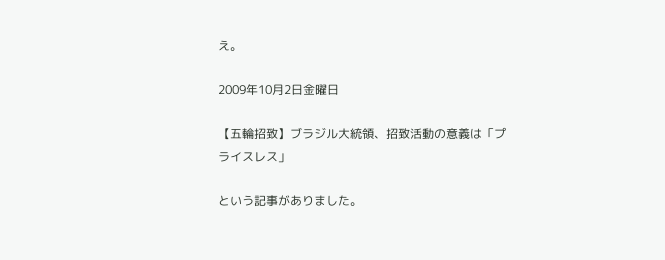え。

2009年10月2日金曜日

【五輪招致】ブラジル大統領、招致活動の意義は「プライスレス」

という記事がありました。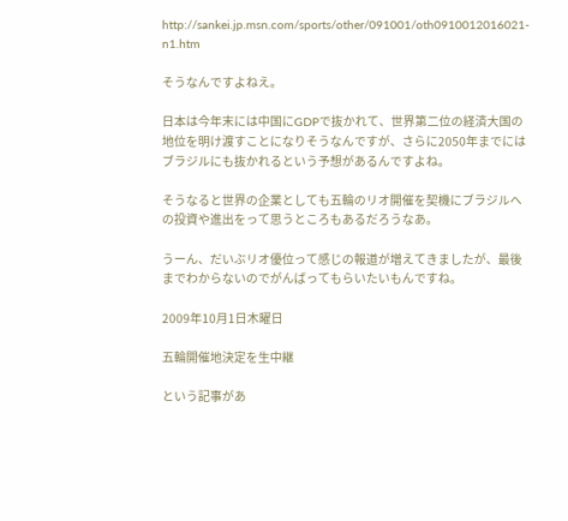http://sankei.jp.msn.com/sports/other/091001/oth0910012016021-n1.htm

そうなんですよねえ。

日本は今年末には中国にGDPで抜かれて、世界第二位の経済大国の地位を明け渡すことになりそうなんですが、さらに2050年までにはブラジルにも抜かれるという予想があるんですよね。

そうなると世界の企業としても五輪のリオ開催を契機にブラジルへの投資や進出をって思うところもあるだろうなあ。

うーん、だいぶリオ優位って感じの報道が増えてきましたが、最後までわからないのでがんばってもらいたいもんですね。

2009年10月1日木曜日

五輪開催地決定を生中継

という記事があ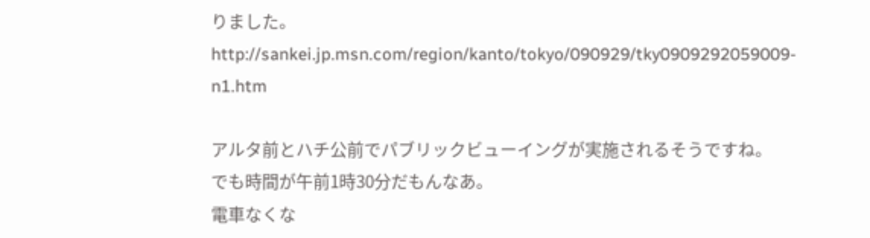りました。
http://sankei.jp.msn.com/region/kanto/tokyo/090929/tky0909292059009-n1.htm

アルタ前とハチ公前でパブリックビューイングが実施されるそうですね。
でも時間が午前1時30分だもんなあ。
電車なくな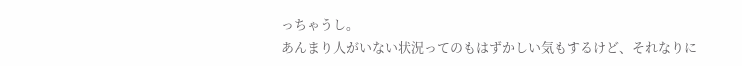っちゃうし。
あんまり人がいない状況ってのもはずかしい気もするけど、それなりに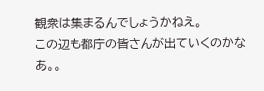観衆は集まるんでしょうかねえ。
この辺も都庁の皆さんが出ていくのかなあ。。